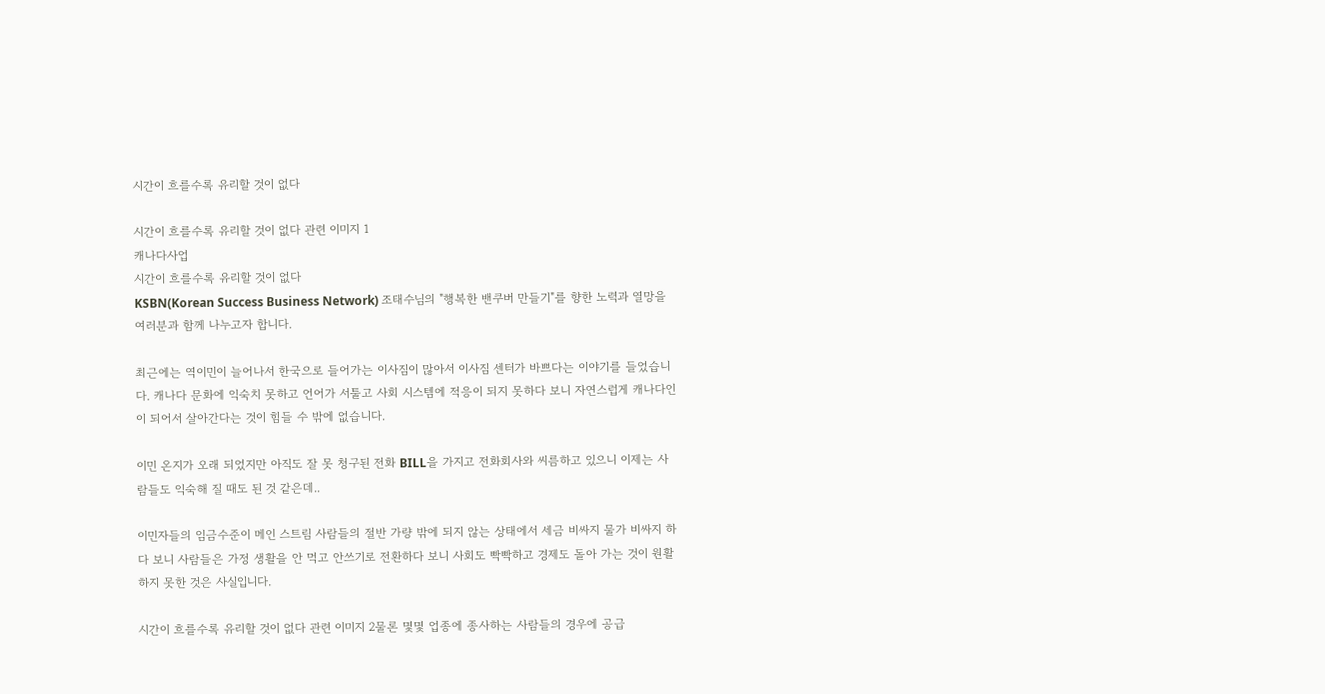시간이 흐를수록 유리할 것이 없다

시간이 흐를수록 유리할 것이 없다 관련 이미지 1
캐나다사업
시간이 흐를수록 유리할 것이 없다
KSBN(Korean Success Business Network) 조태수님의 "행복한 밴쿠버 만들기"를 향한 노력과 열망을 여러분과 함께 나누고자 합니다.

최근에는 역이민이 늘어나서 한국으로 들어가는 이사짐이 많아서 이사짐 센터가 바쁘다는 이야기를 들었습니다. 캐나다 문화에 익숙치 못하고 언어가 서툴고 사회 시스템에 적응이 되지 못하다 보니 자연스럽게 캐나다인이 되어서 살아간다는 것이 힘들 수 밖에 없습니다.

이민 온지가 오래 되었지만 아직도 잘 못 청구된 전화 BILL을 가지고 전화회사와 씨름하고 있으니 이제는 사람들도 익숙해 질 때도 된 것 같은데..

이민자들의 임금수준이 메인 스트림 사람들의 절반 가량 밖에 되지 않는 상태에서 세금 비싸지 물가 비싸지 하다 보니 사람들은 가정 생활을 안 먹고 안쓰기로 전환하다 보니 사회도 빡빡하고 경제도 돌아 가는 것이 원활하지 못한 것은 사실입니다.

시간이 흐를수록 유리할 것이 없다 관련 이미지 2물론 몇몇 업종에 종사하는 사람들의 경우에 공급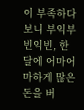이 부족하다 보니 부익부 빈익빈, 한 달에 어마어마하게 많은 돈을 버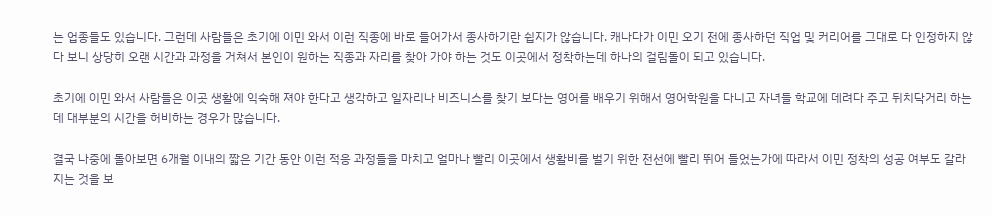는 업종들도 있습니다. 그런데 사람들은 초기에 이민 와서 이런 직종에 바로 들어가서 종사하기란 쉽지가 않습니다. 캐나다가 이민 오기 전에 종사하던 직업 및 커리어를 그대로 다 인정하지 않다 보니 상당히 오랜 시간과 과정을 거쳐서 본인이 원하는 직종과 자리를 찾아 가야 하는 것도 이곳에서 정착하는데 하나의 걸림돌이 되고 있습니다.

초기에 이민 와서 사람들은 이곳 생활에 익숙해 져야 한다고 생각하고 일자리나 비즈니스를 찾기 보다는 영어를 배우기 위해서 영어학원을 다니고 자녀들 학교에 데려다 주고 뒤치닥거리 하는데 대부분의 시간을 허비하는 경우가 많습니다.

결국 나중에 돌아보면 6개월 이내의 짧은 기간 동안 이런 적응 과정들을 마치고 얼마나 빨리 이곳에서 생활비를 벌기 위한 전선에 빨리 뛰어 들었는가에 따라서 이민 정착의 성공 여부도 갈라지는 것을 보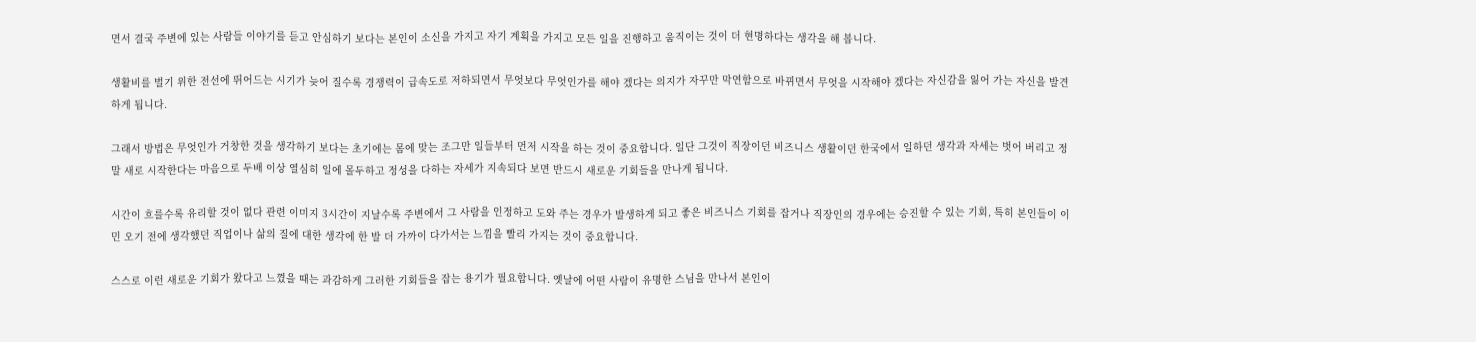면서 결국 주변에 있는 사람들 이야기를 듣고 안심하기 보다는 본인이 소신을 가지고 자기 계획을 가지고 모든 일을 진행하고 움직이는 것이 더 현명하다는 생각을 해 봅니다.

생활비를 벌기 위한 전선에 뛰어드는 시기가 늦어 질수록 경쟁력이 급속도로 저하되면서 무엇보다 무엇인가를 해야 겠다는 의지가 자꾸만 막연함으로 바뀌면서 무엇을 시작해야 겠다는 자신감을 잃어 가는 자신을 발견하게 됩니다.

그래서 방법은 무엇인가 거창한 것을 생각하기 보다는 초기에는 몸에 맞는 조그만 일들부터 먼저 시작을 하는 것이 중요합니다. 일단 그것이 직장이던 비즈니스 생활이던 한국에서 일하던 생각과 자세는 벗어 버리고 정말 새로 시작한다는 마음으로 두배 이상 열심히 일에 몰두하고 정성을 다하는 자세가 지속되다 보면 반드시 새로운 기회들을 만나게 됩니다.

시간이 흐를수록 유리할 것이 없다 관련 이미지 3시간이 지날수록 주변에서 그 사람을 인정하고 도와 주는 경우가 발생하게 되고 좋은 비즈니스 기회를 잡거나 직장인의 경우에는 승진할 수 있는 기회, 특히 본인들이 이민 오기 전에 생각했던 직업이나 삶의 질에 대한 생각에 한 발 더 가까이 다가서는 느낌을 빨리 가지는 것이 중요합니다.

스스로 이런 새로운 기회가 왔다고 느꼈을 때는 과감하게 그러한 기회들을 잡는 용기가 필요합니다. 옛날에 어떤 사람이 유명한 스님을 만나서 본인이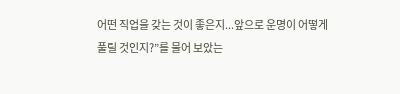어떤 직업을 갖는 것이 좋은지...앞으로 운명이 어떻게 풀릴 것인지?”를 물어 보았는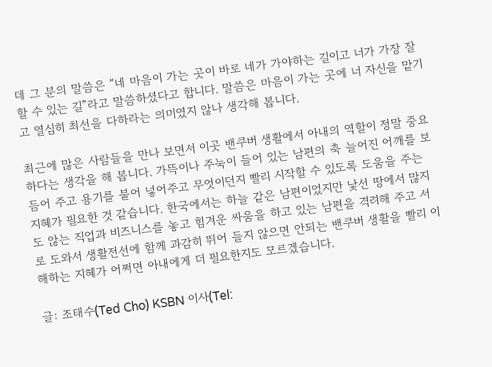데 그 분의 말씀은 “네 마음이 가는 곳이 바로 네가 가야하는 길이고 너가 가장 잘 할 수 있는 길”라고 말씀하셨다고 합니다. 말씀은 마음이 가는 곳에 너 자신을 맡기고 열심히 최선을 다하라는 의미였지 않나 생각해 봅니다.

최근에 많은 사람들을 만나 보면서 이곳 밴쿠버 생활에서 아내의 역할이 정말 중요하다는 생각을 해 봅니다. 가뜩이나 주눅이 들어 있는 남편의 축 늘어진 어깨를 보듬어 주고 용기를 불어 넣어주고 무엇이던지 빨리 시작할 수 있도록 도움을 주는 지혜가 필요한 것 같습니다. 한국에서는 하늘 같은 남편이었지만 낯선 땅에서 많지도 않는 직업과 비즈니스를 놓고 힘겨운 싸움을 하고 있는 남편을 격려해 주고 서로 도와서 생활전선에 함께 과감히 뛰어 들지 않으면 안되는 밴쿠버 생활을 빨리 이해하는 지혜가 어쩌면 아내에게 더 필요한지도 모르겠습니다.

글: 조태수(Ted Cho) KSBN 이사(Tel: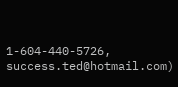1-604-440-5726, success.ted@hotmail.com)